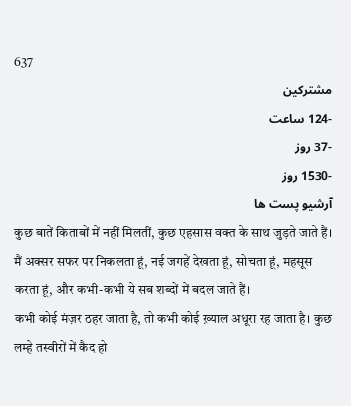637
مشترکین
-124 ساعت
-37 روز
-1530 روز
آرشیو پست ها
कुछ बातें किताबों में नहीं मिलतीं, कुछ एहसास वक्त के साथ जुड़ते जाते हैं। मैं अक्सर सफर पर निकलता हूं, नई जगहें देखता हूं, सोचता हूं, महसूस करता हूं, और कभी-कभी ये सब शब्दों में बदल जाते हैं।
कभी कोई मंज़र ठहर जाता है, तो कभी कोई ख़्याल अधूरा रह जाता है। कुछ लम्हे तस्वीरों में कैद हो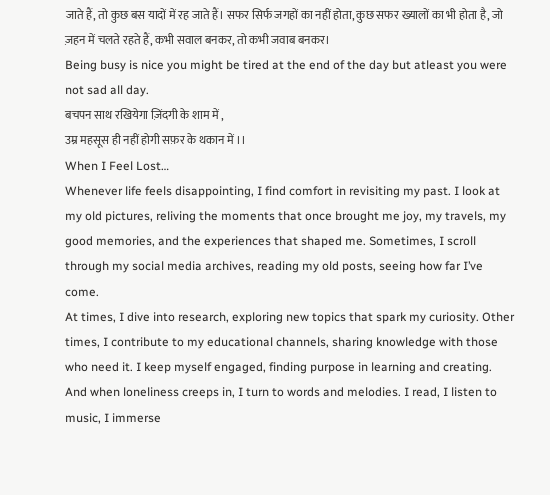जाते हैं, तो कुछ बस यादों में रह जाते हैं। सफर सिर्फ जगहों का नहीं होता, कुछ सफर ख्यालों का भी होता है, जो ज़हन में चलते रहते हैं, कभी सवाल बनकर, तो कभी जवाब बनकर।
Being busy is nice you might be tired at the end of the day but atleast you were not sad all day.
बचपन साथ रखियेगा ज़िंदगी के शाम में ,
उम्र महसूस ही नहीं होगी सफ़र के थकान में ।।
When I Feel Lost…
Whenever life feels disappointing, I find comfort in revisiting my past. I look at my old pictures, reliving the moments that once brought me joy, my travels, my good memories, and the experiences that shaped me. Sometimes, I scroll through my social media archives, reading my old posts, seeing how far I’ve come.
At times, I dive into research, exploring new topics that spark my curiosity. Other times, I contribute to my educational channels, sharing knowledge with those who need it. I keep myself engaged, finding purpose in learning and creating.
And when loneliness creeps in, I turn to words and melodies. I read, I listen to music, I immerse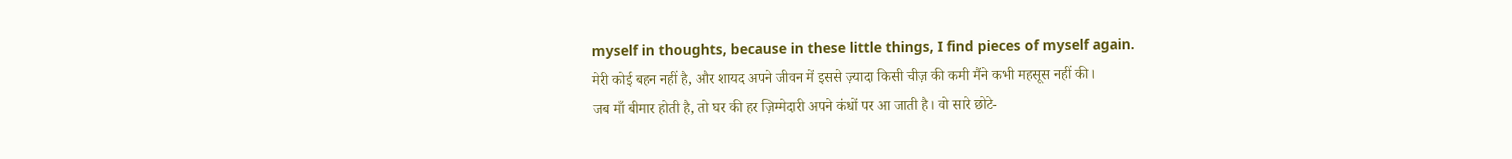myself in thoughts, because in these little things, I find pieces of myself again.
मेरी कोई बहन नहीं है, और शायद अपने जीवन में इससे ज़्यादा किसी चीज़ की कमी मैंने कभी महसूस नहीं की।
जब माँ बीमार होती है, तो घर की हर ज़िम्मेदारी अपने कंधों पर आ जाती है। वो सारे छोटे-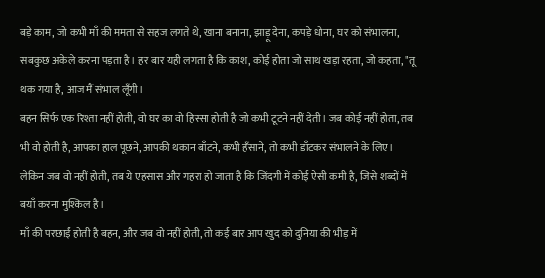बड़े काम, जो कभी माँ की ममता से सहज लगते थे, खाना बनाना, झाड़ू देना, कपड़े धोना, घर को संभालना, सबकुछ अकेले करना पड़ता है। हर बार यही लगता है कि काश, कोई होता जो साथ खड़ा रहता, जो कहता, "तू थक गया है, आज मैं संभाल लूँगी।
बहन सिर्फ एक रिश्ता नहीं होती, वो घर का वो हिस्सा होती है जो कभी टूटने नहीं देती। जब कोई नहीं होता, तब भी वो होती है, आपका हाल पूछने, आपकी थकान बाँटने, कभी हँसाने, तो कभी डाँटकर संभालने के लिए। लेकिन जब वो नहीं होती, तब ये एहसास और गहरा हो जाता है कि जिंदगी में कोई ऐसी कमी है, जिसे शब्दों में बयाँ करना मुश्किल है।
माँ की परछाईं होती है बहन, और जब वो नहीं होती, तो कई बार आप खुद को दुनिया की भीड़ में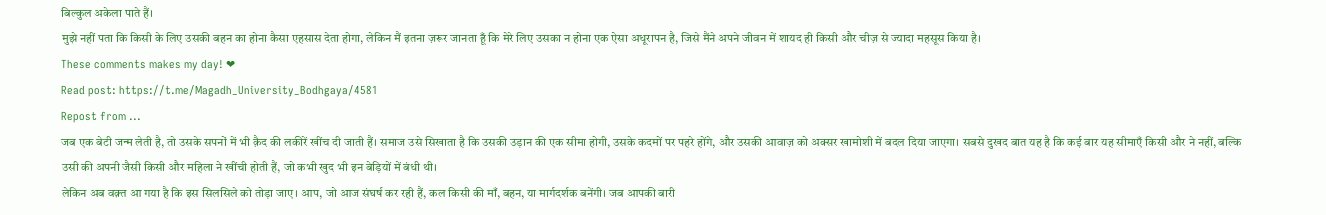बिल्कुल अकेला पाते हैं।
मुझे नहीं पता कि किसी के लिए उसकी बहन का होना कैसा एहसास देता होगा, लेकिन मैं इतना ज़रूर जानता हूँ कि मेरे लिए उसका न होना एक ऐसा अधूरापन है, जिसे मैंने अपने जीवन में शायद ही किसी और चीज़ से ज्यादा महसूस किया है।
These comments makes my day! ❤
Read post: https://t.me/Magadh_University_Bodhgaya/4581
Repost from ...
जब एक बेटी जन्म लेती है, तो उसके सपनों में भी क़ैद की लकीरें खींच दी जाती हैं। समाज उसे सिखाता है कि उसकी उड़ान की एक सीमा होगी, उसके कदमों पर पहरे होंगे, और उसकी आवाज़ को अक्सर खामोशी में बदल दिया जाएगा। सबसे दुखद बात यह है कि कई बार यह सीमाएँ किसी और ने नहीं, बल्कि उसी की अपनी जैसी किसी और महिला ने खींची होती हैं, जो कभी खुद भी इन बेड़ियों में बंधी थी।
लेकिन अब वक़्त आ गया है कि इस सिलसिले को तोड़ा जाए। आप, जो आज संघर्ष कर रही हैं, कल किसी की माँ, बहन, या मार्गदर्शक बनेंगी। जब आपकी बारी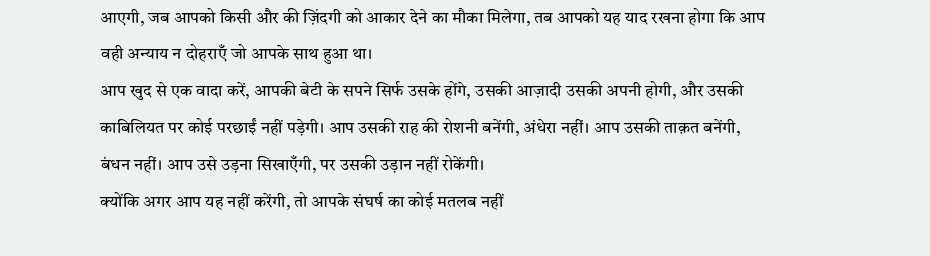आएगी, जब आपको किसी और की ज़िंदगी को आकार देने का मौका मिलेगा, तब आपको यह याद रखना होगा कि आप वही अन्याय न दोहराएँ जो आपके साथ हुआ था।
आप खुद से एक वादा करें, आपकी बेटी के सपने सिर्फ उसके होंगे, उसकी आज़ादी उसकी अपनी होगी, और उसकी काबिलियत पर कोई परछाईं नहीं पड़ेगी। आप उसकी राह की रोशनी बनेंगी, अंधेरा नहीं। आप उसकी ताक़त बनेंगी, बंधन नहीं। आप उसे उड़ना सिखाएँगी, पर उसकी उड़ान नहीं रोकेंगी।
क्योंकि अगर आप यह नहीं करेंगी, तो आपके संघर्ष का कोई मतलब नहीं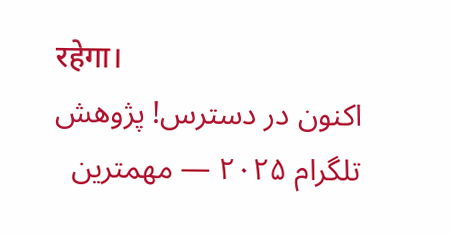रहेगा।
اکنون در دسترس! پژوهش تلگرام ۲۰۲۵ — مهمترین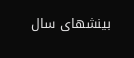بینشهای سال